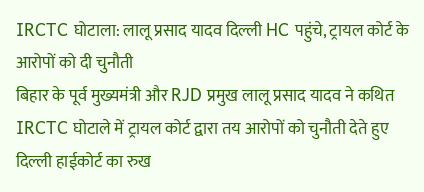IRCTC घोटाला: लालू प्रसाद यादव दिल्ली HC पहुंचे, ट्रायल कोर्ट के आरोपों को दी चुनौती
बिहार के पूर्व मुख्यमंत्री और RJD प्रमुख लालू प्रसाद यादव ने कथित IRCTC घोटाले में ट्रायल कोर्ट द्वारा तय आरोपों को चुनौती देते हुए दिल्ली हाईकोर्ट का रुख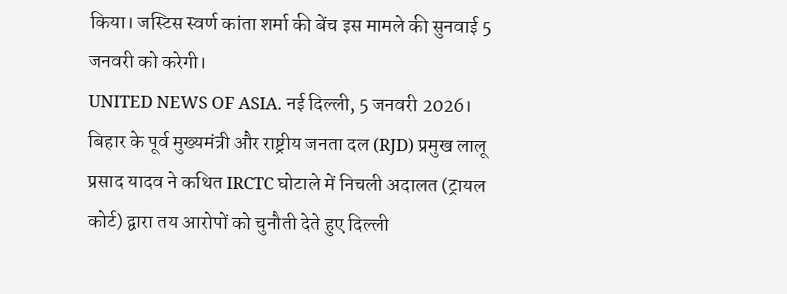किया। जस्टिस स्वर्ण कांता शर्मा की बेंच इस मामले की सुनवाई 5 जनवरी को करेगी।
UNITED NEWS OF ASIA. नई दिल्ली, 5 जनवरी 2026। बिहार के पूर्व मुख्यमंत्री और राष्ट्रीय जनता दल (RJD) प्रमुख लालू प्रसाद यादव ने कथित IRCTC घोटाले में निचली अदालत (ट्रायल कोर्ट) द्वारा तय आरोपों को चुनौती देते हुए दिल्ली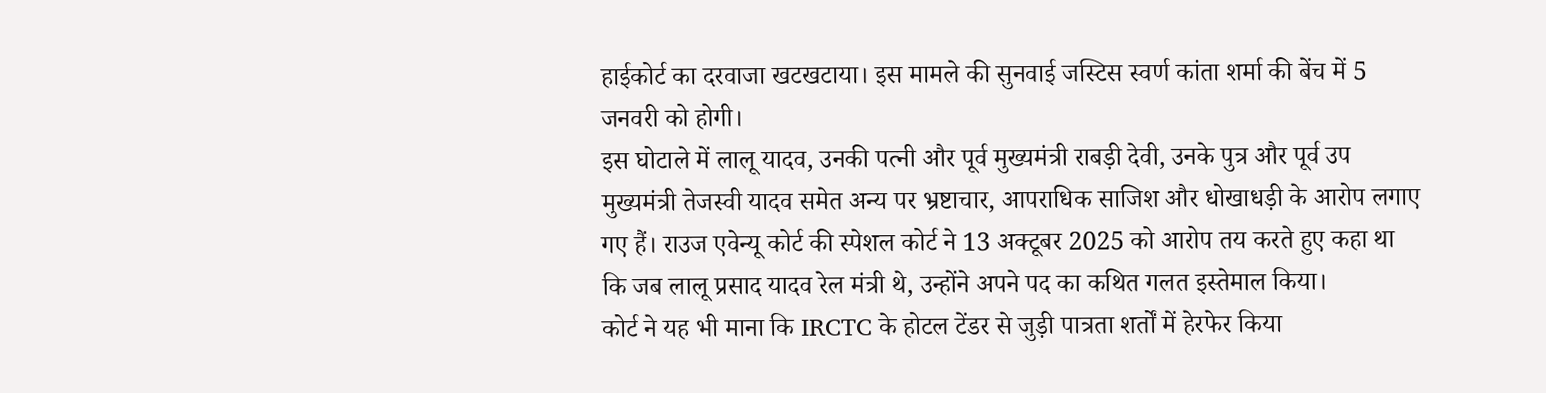हाईकोर्ट का दरवाजा खटखटाया। इस मामले की सुनवाई जस्टिस स्वर्ण कांता शर्मा की बेंच में 5 जनवरी को होगी।
इस घोटाले में लालू यादव, उनकी पत्नी और पूर्व मुख्यमंत्री राबड़ी देवी, उनके पुत्र और पूर्व उप मुख्यमंत्री तेजस्वी यादव समेत अन्य पर भ्रष्टाचार, आपराधिक साजिश और धोखाधड़ी के आरोप लगाए गए हैं। राउज एवेन्यू कोर्ट की स्पेशल कोर्ट ने 13 अक्टूबर 2025 को आरोप तय करते हुए कहा था कि जब लालू प्रसाद यादव रेल मंत्री थे, उन्होंने अपने पद का कथित गलत इस्तेमाल किया।
कोर्ट ने यह भी माना कि IRCTC के होटल टेंडर से जुड़ी पात्रता शर्तों में हेरफेर किया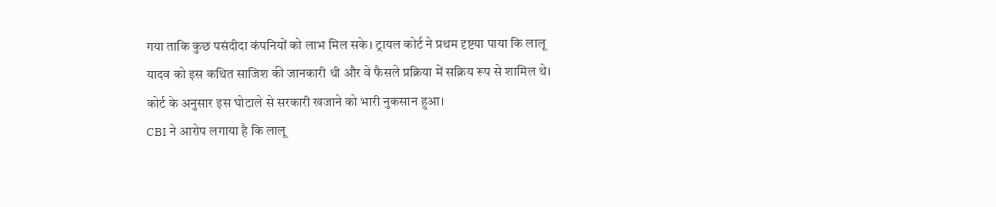गया ताकि कुछ पसंदीदा कंपनियों को लाभ मिल सके। ट्रायल कोर्ट ने प्रथम दृष्टया पाया कि लालू यादव को इस कथित साजिश की जानकारी थी और वे फैसले प्रक्रिया में सक्रिय रूप से शामिल थे। कोर्ट के अनुसार इस घोटाले से सरकारी खजाने को भारी नुकसान हुआ।
CBI ने आरोप लगाया है कि लालू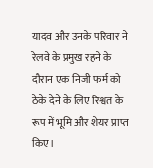यादव और उनके परिवार ने रेलवे के प्रमुख रहने के दौरान एक निजी फर्म को ठेके देने के लिए रिश्वत के रूप में भूमि और शेयर प्राप्त किए।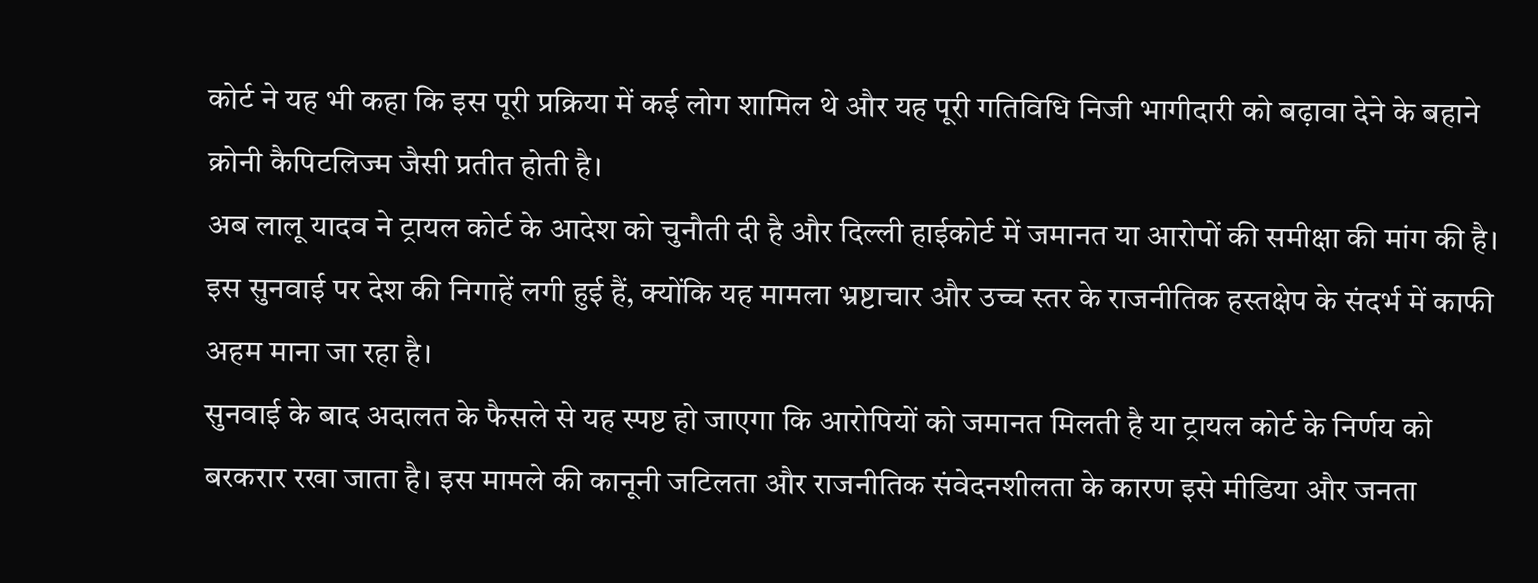कोर्ट ने यह भी कहा कि इस पूरी प्रक्रिया में कई लोग शामिल थे और यह पूरी गतिविधि निजी भागीदारी को बढ़ावा देने के बहाने क्रोनी कैपिटलिज्म जैसी प्रतीत होती है।
अब लालू यादव ने ट्रायल कोर्ट के आदेश को चुनौती दी है और दिल्ली हाईकोर्ट में जमानत या आरोपों की समीक्षा की मांग की है। इस सुनवाई पर देश की निगाहें लगी हुई हैं, क्योंकि यह मामला भ्रष्टाचार और उच्च स्तर के राजनीतिक हस्तक्षेप के संदर्भ में काफी अहम माना जा रहा है।
सुनवाई के बाद अदालत के फैसले से यह स्पष्ट हो जाएगा कि आरोपियों को जमानत मिलती है या ट्रायल कोर्ट के निर्णय को बरकरार रखा जाता है। इस मामले की कानूनी जटिलता और राजनीतिक संवेदनशीलता के कारण इसे मीडिया और जनता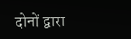दोनों द्वारा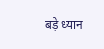बड़े ध्यान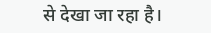से देखा जा रहा है।